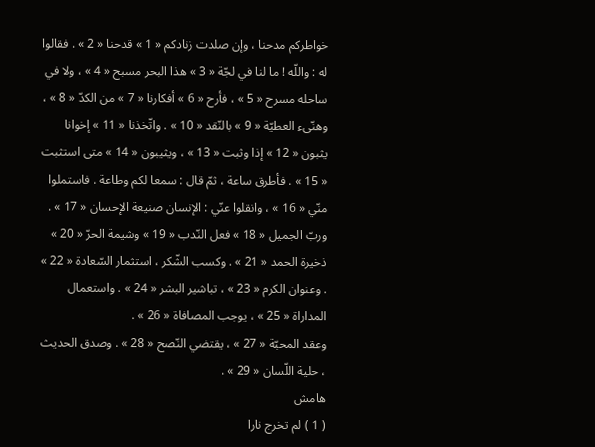خواطركم مدحنا ، وإن صلدت زنادكم « 1 » قدحنا « 2 » . فقالوا له : واللّه ! ما لنا في لجّة « 3 » هذا البحر مسبح « 4 » ، ولا في ساحله مسرح « 5 » ، فأرح « 6 » أفكارنا « 7 » من الكدّ « 8 » ، وهنّىء العطيّة « 9 » بالنّقد « 10 » . واتّخذنا « 11 » إخوانا يثبون « 12 » إذا وثبت « 13 » ، ويثيبون « 14 » متى استثبت « 15 » . فأطرق ساعة ، ثمّ قال : سمعا لكم وطاعة . فاستملوا منّي « 16 » ، وانقلوا عنّي : الإنسان صنيعة الإحسان « 17 » . وربّ الجميل « 18 » فعل النّدب « 19 » وشيمة الحرّ « 20 » ذخيرة الحمد « 21 » . وكسب الشّكر ، استثمار السّعادة « 22 » . وعنوان الكرم « 23 » ، تباشير البشر « 24 » . واستعمال المداراة « 25 » ، يوجب المصافاة « 26 » .
وعقد المحبّة « 27 » ، يقتضي النّصح « 28 » . وصدق الحديث ، حلية اللّسان « 29 » .
هامش
( 1 ) لم تخرج نارا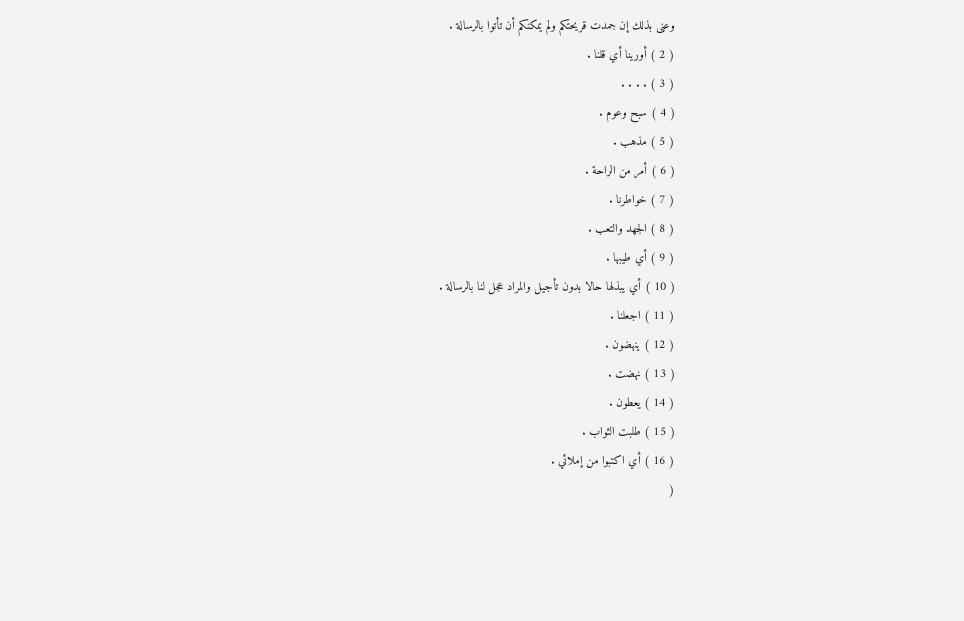وعنى بذلك إن جمدت قريحتكم ولم يمكنكم أن تأتوا بالرسالة .
( 2 ) أورينا أي قلنا .
( 3 ) . . . .
( 4 ) سبح وعوم .
( 5 ) مذهب .
( 6 ) أمر من الراحة .
( 7 ) خواطرنا .
( 8 ) الجهد والتعب .
( 9 ) أي طيبها .
( 10 ) أي يبذلها حالا بدون تأجيل والمراد عجل لنا بالرسالة .
( 11 ) اجعلنا .
( 12 ) ينهضون .
( 13 ) نهضت .
( 14 ) يعطون .
( 15 ) طلبت الثواب .
( 16 ) أي اكتبوا من إملائي .
(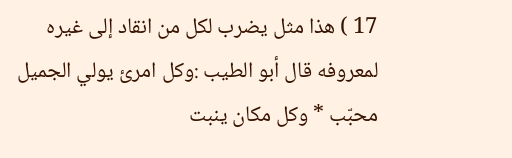17 ) هذا مثل يضرب لكل من انقاد إلى غيره لمعروفه قال أبو الطيب :وكل امرئ يولي الجميل محبّب * وكل مكان ينبت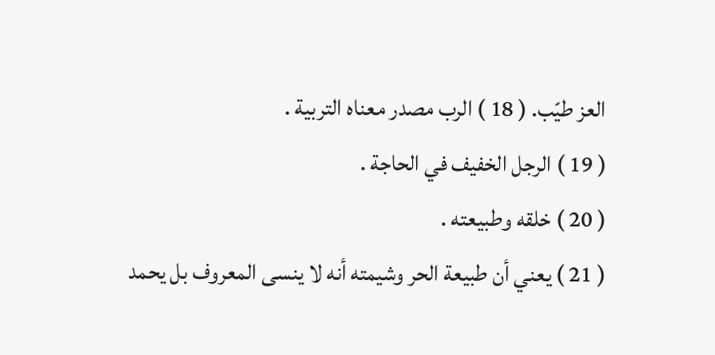العز طيّب. ( 18 ) الرب مصدر معناه التربية .
( 19 ) الرجل الخفيف في الحاجة .
( 20 ) خلقه وطبيعته .
( 21 ) يعني أن طبيعة الحر وشيمته أنه لا ينسى المعروف بل يحمد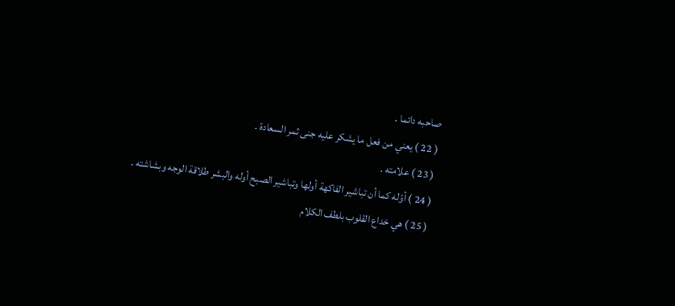صاحبه دائما .
( 22 ) يعني من فعل ما يشكر عليه جنى ثمر السعادة .
( 23 ) علامته .
( 24 ) أوّله كما أن تباشير الفاكهة أولها وتباشير الصبح أوله والبشر طلاقة الوجه وبشاشته .
( 25 ) هي خداع القلوب بلطف الكلام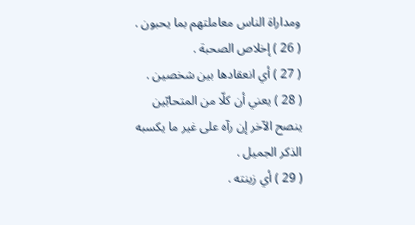ومداراة الناس معاملتهم بما يحبون .
( 26 ) إخلاص الصحبة .
( 27 ) أي انعقادها بين شخصين .
( 28 ) يعني أن كلّا من المتحابّين ينصح الآخر إن رآه على غير ما يكسبه الذكر الجميل .
( 29 ) أي زينته .